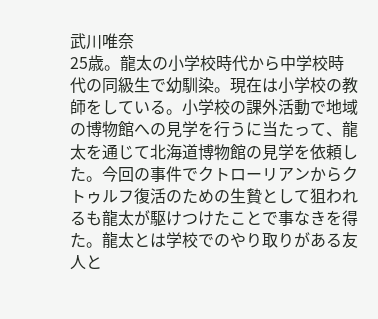武川唯奈
25歳。龍太の小学校時代から中学校時代の同級生で幼馴染。現在は小学校の教師をしている。小学校の課外活動で地域の博物館への見学を行うに当たって、龍太を通じて北海道博物館の見学を依頼した。今回の事件でクトローリアンからクトゥルフ復活のための生贄として狙われるも龍太が駆けつけたことで事なきを得た。龍太とは学校でのやり取りがある友人と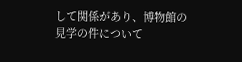して関係があり、博物館の見学の件について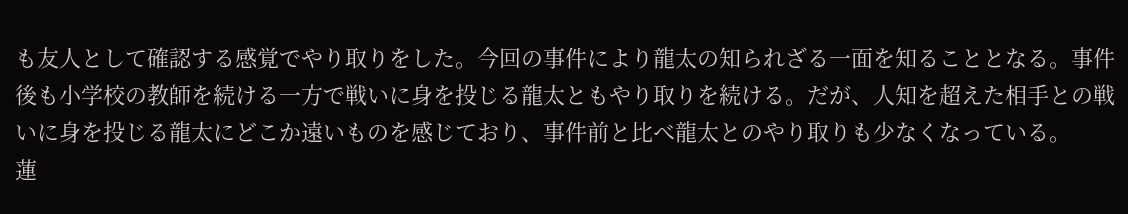も友人として確認する感覚でやり取りをした。今回の事件により龍太の知られざる一面を知ることとなる。事件後も小学校の教師を続ける一方で戦いに身を投じる龍太ともやり取りを続ける。だが、人知を超えた相手との戦いに身を投じる龍太にどこか遠いものを感じており、事件前と比べ龍太とのやり取りも少なくなっている。
蓮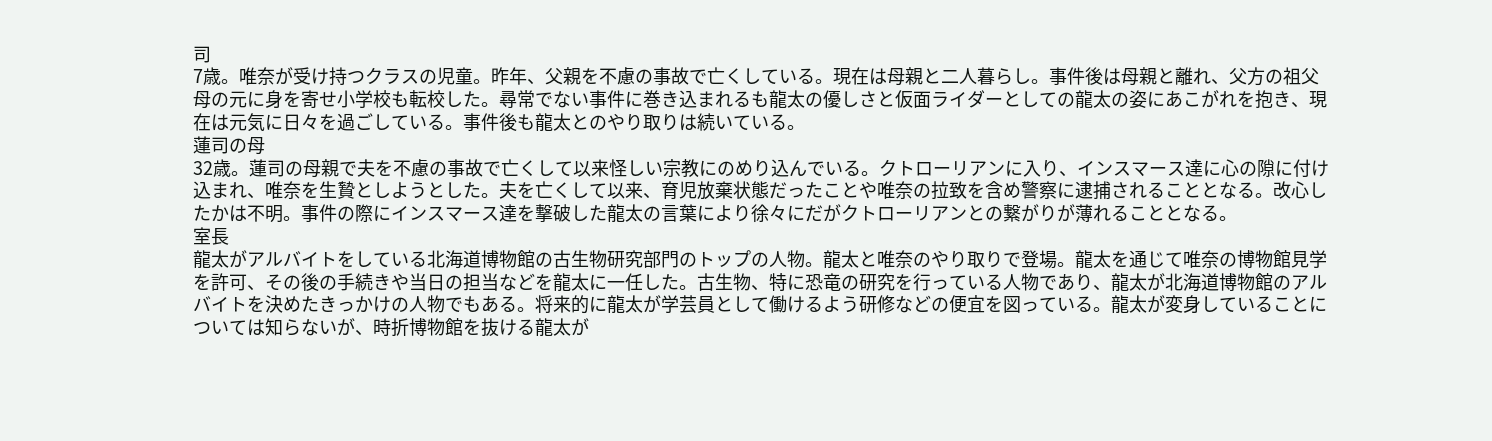司
7歳。唯奈が受け持つクラスの児童。昨年、父親を不慮の事故で亡くしている。現在は母親と二人暮らし。事件後は母親と離れ、父方の祖父母の元に身を寄せ小学校も転校した。尋常でない事件に巻き込まれるも龍太の優しさと仮面ライダーとしての龍太の姿にあこがれを抱き、現在は元気に日々を過ごしている。事件後も龍太とのやり取りは続いている。
蓮司の母
32歳。蓮司の母親で夫を不慮の事故で亡くして以来怪しい宗教にのめり込んでいる。クトローリアンに入り、インスマース達に心の隙に付け込まれ、唯奈を生贄としようとした。夫を亡くして以来、育児放棄状態だったことや唯奈の拉致を含め警察に逮捕されることとなる。改心したかは不明。事件の際にインスマース達を撃破した龍太の言葉により徐々にだがクトローリアンとの繋がりが薄れることとなる。
室長
龍太がアルバイトをしている北海道博物館の古生物研究部門のトップの人物。龍太と唯奈のやり取りで登場。龍太を通じて唯奈の博物館見学を許可、その後の手続きや当日の担当などを龍太に一任した。古生物、特に恐竜の研究を行っている人物であり、龍太が北海道博物館のアルバイトを決めたきっかけの人物でもある。将来的に龍太が学芸員として働けるよう研修などの便宜を図っている。龍太が変身していることについては知らないが、時折博物館を抜ける龍太が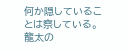何か隠していることは察している。
龍太の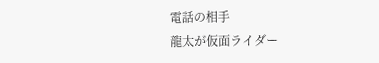電話の相手
龍太が仮面ライダー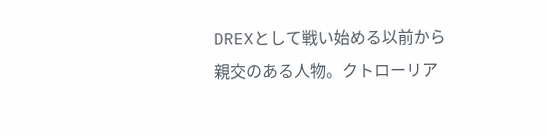DREXとして戦い始める以前から親交のある人物。クトローリア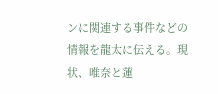ンに関連する事件などの情報を龍太に伝える。現状、唯奈と蓮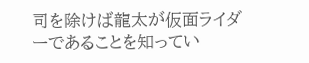司を除けば龍太が仮面ライダーであることを知ってい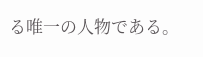る唯一の人物である。